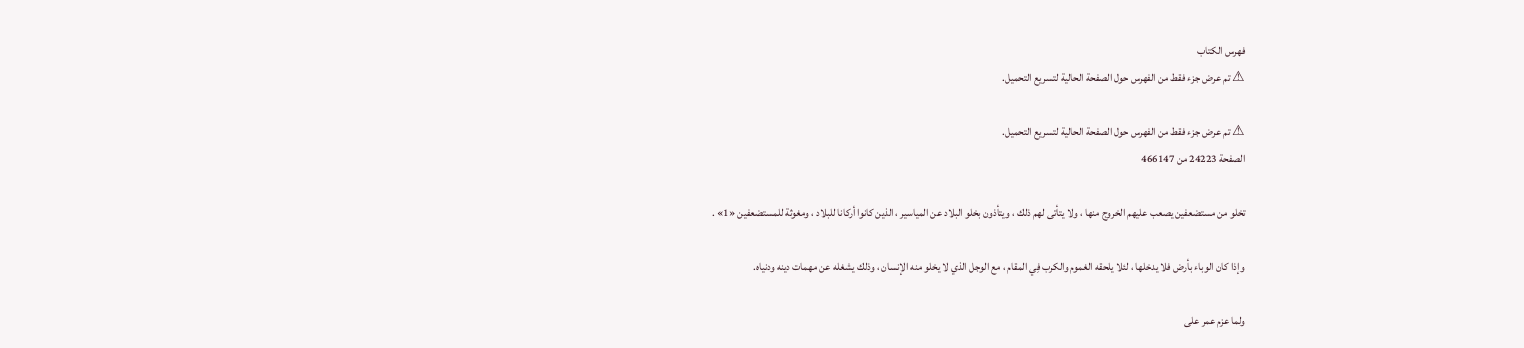فهرس الكتاب
⚠ تم عرض جزء فقط من الفهرس حول الصفحة الحالية لتسريع التحميل.

⚠ تم عرض جزء فقط من الفهرس حول الصفحة الحالية لتسريع التحميل.
الصفحة 24223 من 466147

تخلو من مستضعفين يصعب عليهم الخروج منها ، ولا يتأتى لهم ذلك ، ويتأذون بخلو البلاد عن المياسير ، الذين كانوا أركانا للبلاد ، ومغوثة للمستضعفين «1» .

وإذا كان الوباء بأرض فلا يدخلها ، لئلا يلحقه الغموم والكرب فِي المقام ، مع الوجل الذي لا يخلو منه الإنسان ، وذلك يشغله عن مهمات دينه ودنياه.

ولما عزم عمر على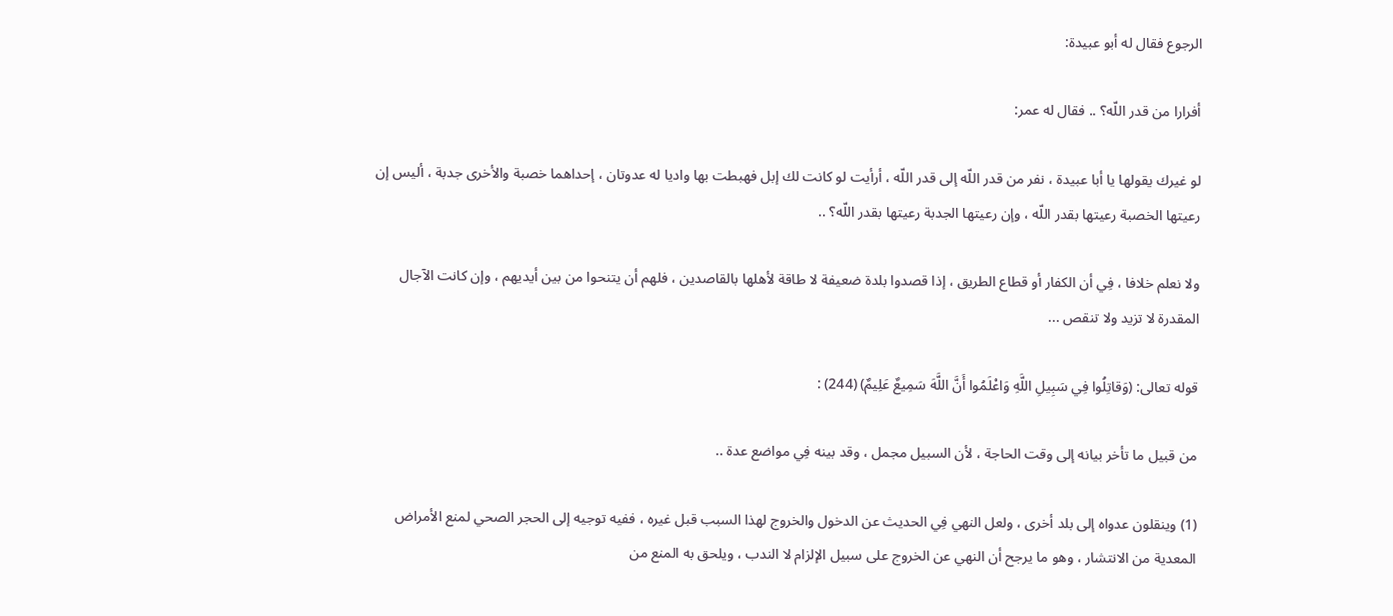الرجوع فقال له أبو عبيدة:

أفرارا من قدر اللّه؟ .. فقال له عمر:

لو غيرك يقولها يا أبا عبيدة ، نفر من قدر اللّه إلى قدر اللّه ، أرأيت لو كانت لك إبل فهبطت بها واديا له عدوتان ، إحداهما خصبة والأخرى جدبة ، أليس إن رعيتها الخصبة رعيتها بقدر اللّه ، وإن رعيتها الجدبة رعيتها بقدر اللّه؟ ..

ولا نعلم خلافا ، فِي أن الكفار أو قطاع الطريق ، إذا قصدوا بلدة ضعيفة لا طاقة لأهلها بالقاصدين ، فلهم أن يتنحوا من بين أيديهم ، وإن كانت الآجال المقدرة لا تزيد ولا تنقص ...

قوله تعالى: (وَقاتِلُوا فِي سَبِيلِ اللَّهِ وَاعْلَمُوا أَنَّ اللَّهَ سَمِيعٌ عَلِيمٌ) (244) :

من قبيل ما تأخر بيانه إلى وقت الحاجة ، لأن السبيل مجمل ، وقد بينه فِي مواضع عدة ..

(1) وينقلون عدواه إلى بلد أخرى ، ولعل النهي فِي الحديث عن الدخول والخروج لهذا السبب قبل غيره ، ففيه توجيه إلى الحجر الصحي لمنع الأمراض المعدية من الانتشار ، وهو ما يرجح أن النهي عن الخروج على سبيل الإلزام لا الندب ، ويلحق به المنع من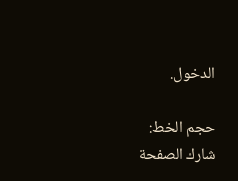الدخول.

حجم الخط:
شارك الصفحة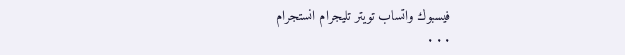فيسبوك واتساب تويتر تليجرام انستجرام
. . .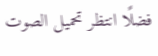فضلًا انتظر تحميل الصوت